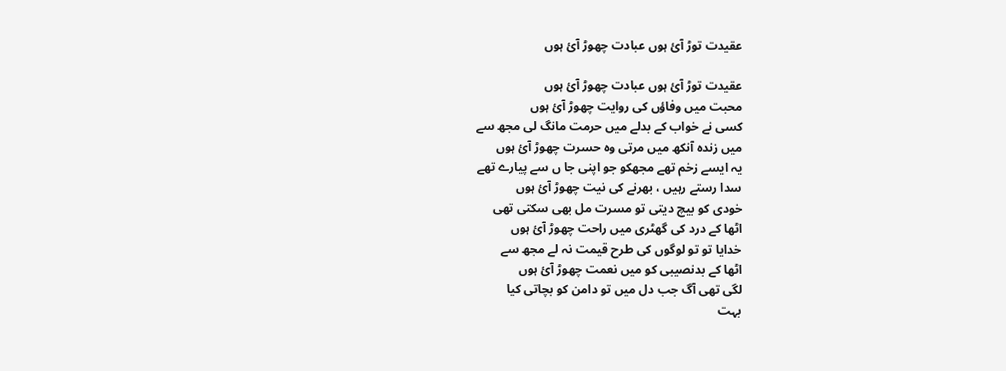عقیدت توڑ آئ ہوں عبادت چھوڑ آئ ہوں

عقیدت توڑ آئ ہوں عبادت چھوڑ آئ ہوں
محبت میں وفاؤں کی روایت چھوڑ آئ ہوں
کسی نے خواب کے بدلے میں حرمت مانگ لی مجھ سے
میں زندہ آنکھ میں مرتی وہ حسرت چھوڑ آئ ہوں
یہ ایسے زخم تھے مجھکو جو اپنی جا ں سے پیارے تھے
سدا رستے رہیں ، بھرنے کی نیت چھوڑ آئ ہوں
خودی کو بیچ دیتی تو مسرت مل بھی سکتی تھی
اٹھا کے درد کی گھٹری میں راحت چھوڑ آئ ہوں
خدایا تو تو لوگوں کی طرح قیمت نہ لے مجھ سے
اٹھا کے بدنصیبی کو میں نعمت چھوڑ آئ ہوں
لگی تھی آگ جب دل میں تو دامن کو بچاتی کیا
بہت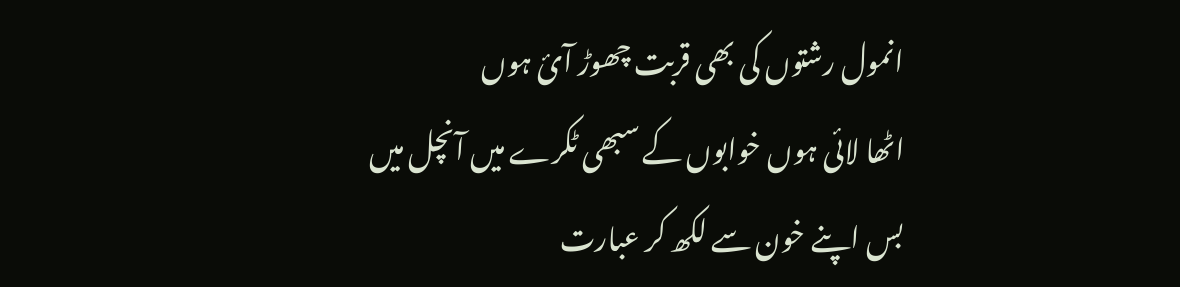انمول رشتوں کی بھی قربت چھوڑ آئ ہوں
اٹھا لائی ہوں خوابوں کے سبھی ٹکرے میں آنچل میں
بس اپنے خون سے لکھ کر عبارت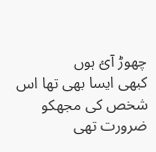چھوڑ آئ ہوں
کبھی ایسا بھی تھا اس شخص کی مجھکو ضرورت تھی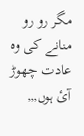مگر رو رو منانے کی وہ عادت چھوڑ آئ ہوں,,,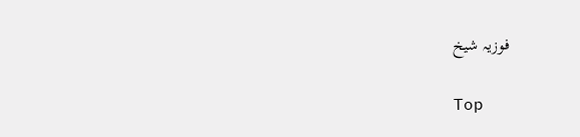فوزیہ شیخ

Top